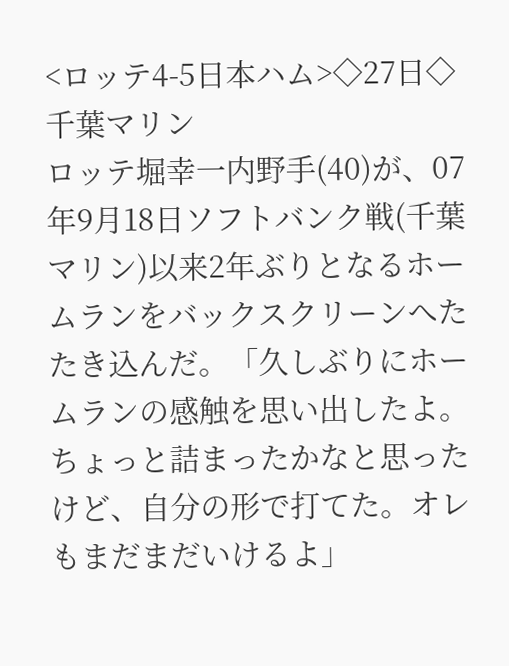<ロッテ4-5日本ハム>◇27日◇千葉マリン
ロッテ堀幸一内野手(40)が、07年9月18日ソフトバンク戦(千葉マリン)以来2年ぶりとなるホームランをバックスクリーンへたたき込んだ。「久しぶりにホームランの感触を思い出したよ。ちょっと詰まったかなと思ったけど、自分の形で打てた。オレもまだまだいけるよ」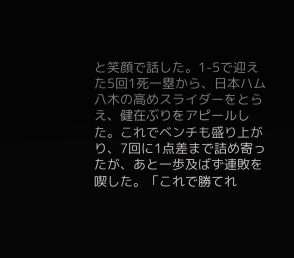と笑顔で話した。1-5で迎えた5回1死一塁から、日本ハム八木の高めスライダーをとらえ、健在ぶりをアピールした。これでベンチも盛り上がり、7回に1点差まで詰め寄ったが、あと一歩及ばず連敗を喫した。「これで勝てれ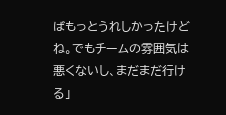ばもっとうれしかったけどね。でもチームの雰囲気は悪くないし、まだまだ行ける」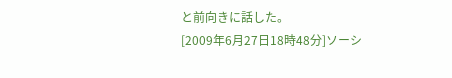と前向きに話した。
[2009年6月27日18時48分]ソーシ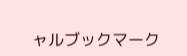ャルブックマーク